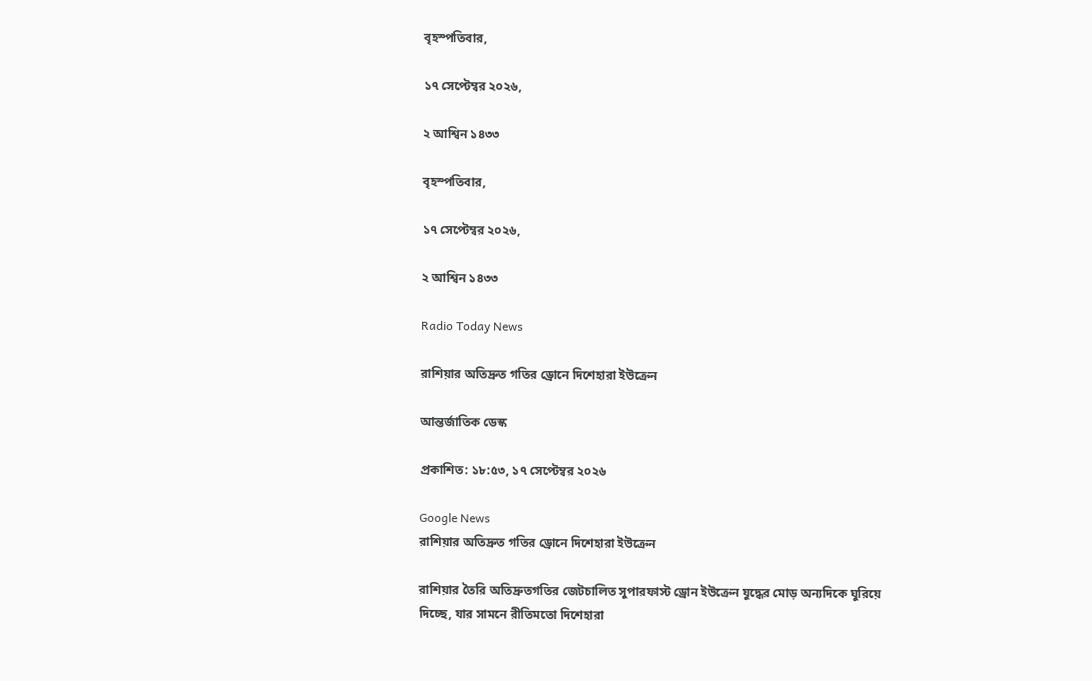বৃহস্পতিবার,

১৭ সেপ্টেম্বর ২০২৬,

২ আশ্বিন ১৪৩৩

বৃহস্পতিবার,

১৭ সেপ্টেম্বর ২০২৬,

২ আশ্বিন ১৪৩৩

Radio Today News

রাশিয়ার অতিদ্রুত গতির ড্রোনে দিশেহারা ইউক্রেন

আন্তর্জাতিক ডেস্ক

প্রকাশিত: ১৮:৫৩, ১৭ সেপ্টেম্বর ২০২৬

Google News
রাশিয়ার অতিদ্রুত গতির ড্রোনে দিশেহারা ইউক্রেন

রাশিয়ার তৈরি অতিদ্রুতগতির জেটচালিত সুপারফাস্ট ড্রোন ইউক্রেন যুদ্ধের মোড় অন্যদিকে ঘুরিয়ে দিচ্ছে, যার সামনে রীতিমতো দিশেহারা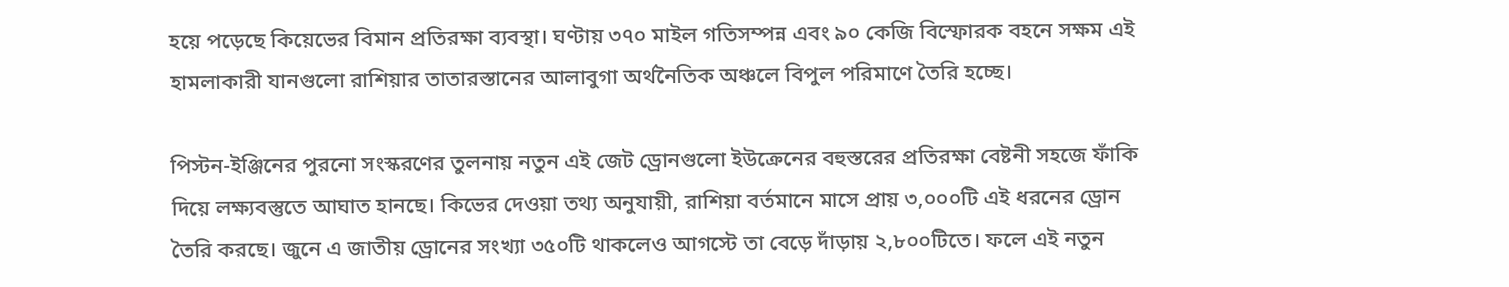হয়ে পড়েছে কিয়েভের বিমান প্রতিরক্ষা ব্যবস্থা। ঘণ্টায় ৩৭০ মাইল গতিসম্পন্ন এবং ৯০ কেজি বিস্ফোরক বহনে সক্ষম এই হামলাকারী যানগুলো রাশিয়ার তাতারস্তানের আলাবুগা অর্থনৈতিক অঞ্চলে বিপুল পরিমাণে তৈরি হচ্ছে।

পিস্টন-ইঞ্জিনের পুরনো সংস্করণের তুলনায় নতুন এই জেট ড্রোনগুলো ইউক্রেনের বহুস্তরের প্রতিরক্ষা বেষ্টনী সহজে ফাঁকি দিয়ে লক্ষ্যবস্তুতে আঘাত হানছে। কিভের দেওয়া তথ্য অনুযায়ী, রাশিয়া বর্তমানে মাসে প্রায় ৩,০০০টি এই ধরনের ড্রোন তৈরি করছে। জুনে এ জাতীয় ড্রোনের সংখ্যা ৩৫০টি থাকলেও আগস্টে তা বেড়ে দাঁড়ায় ২,৮০০টিতে। ফলে এই নতুন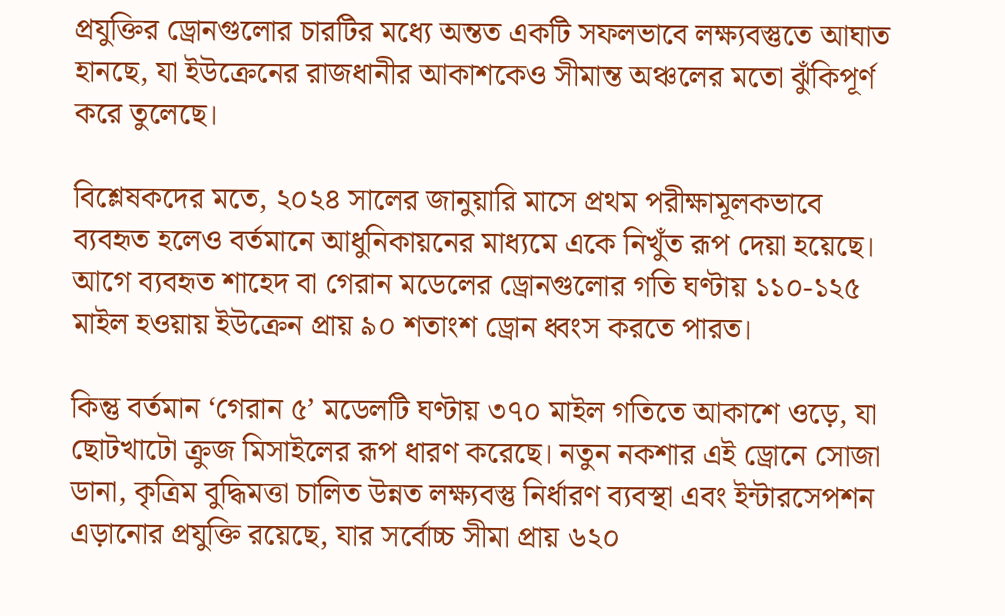প্রযুক্তির ড্রোনগুলোর চারটির মধ্যে অন্তত একটি সফলভাবে লক্ষ্যবস্তুতে আঘাত হানছে, যা ইউক্রেনের রাজধানীর আকাশকেও সীমান্ত অঞ্চলের মতো ঝুঁকিপূর্ণ করে তুলেছে।

বিশ্লেষকদের মতে, ২০২৪ সালের জানুয়ারি মাসে প্রথম পরীক্ষামূলকভাবে ব্যবহৃত হলেও বর্তমানে আধুনিকায়নের মাধ্যমে একে নিখুঁত রূপ দেয়া হয়েছে। আগে ব্যবহৃত শাহেদ বা গেরান মডেলের ড্রোনগুলোর গতি ঘণ্টায় ১১০-১২৫ মাইল হওয়ায় ইউক্রেন প্রায় ৯০ শতাংশ ড্রোন ধ্বংস করতে পারত।

কিন্তু বর্তমান ‘গেরান ৫’ মডেলটি ঘণ্টায় ৩৭০ মাইল গতিতে আকাশে ওড়ে, যা ছোটখাটো ক্রুজ মিসাইলের রূপ ধারণ করেছে। নতুন নকশার এই ড্রোনে সোজা ডানা, কৃত্রিম বুদ্ধিমত্তা চালিত উন্নত লক্ষ্যবস্তু নির্ধারণ ব্যবস্থা এবং ইন্টারসেপশন এড়ানোর প্রযুক্তি রয়েছে, যার সর্বোচ্চ সীমা প্রায় ৬২০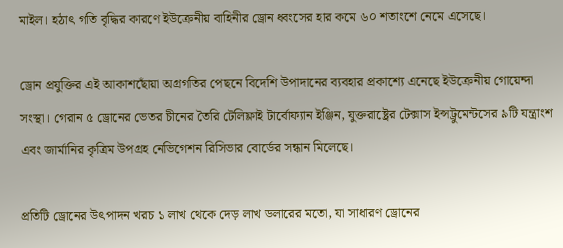মাইল। হঠাৎ গতি বৃদ্ধির কারণে ইউক্রেনীয় বাহিনীর ড্রোন ধ্বংসের হার কমে ৬০ শতাংশে নেমে এসেছে।

ড্রোন প্রযুক্তির এই আকাশছোঁয়া অগ্রগতির পেছনে বিদেশি উপাদানের ব্যবহার প্রকাশ্যে এনেছে ইউক্রেনীয় গোয়েন্দা সংস্থা। গেরান ৫ ড্রোনের ভেতর চীনের তৈরি টেলিফ্লাই টার্বোফ্যান ইঞ্জিন, যুক্তরাষ্ট্রের টেক্সাস ইন্সট্রুমেন্টসের ৯টি যন্ত্রাংশ এবং জার্মানির কৃত্রিম উপগ্রহ নেভিগেশন রিসিভার বোর্ডের সন্ধান মিলেছে।

প্রতিটি ড্রোনের উৎপাদন খরচ ১ লাখ থেকে দেড় লাখ ডলারের মতো, যা সাধারণ ড্রোনের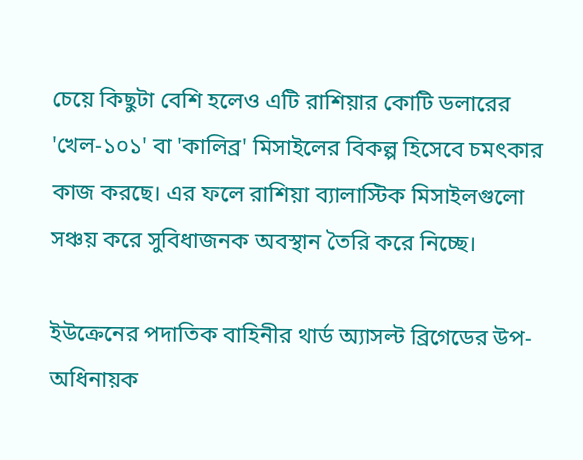চেয়ে কিছুটা বেশি হলেও এটি রাশিয়ার কোটি ডলারের 'খেল-১০১' বা 'কালিব্র' মিসাইলের বিকল্প হিসেবে চমৎকার কাজ করছে। এর ফলে রাশিয়া ব্যালাস্টিক মিসাইলগুলো সঞ্চয় করে সুবিধাজনক অবস্থান তৈরি করে নিচ্ছে।

ইউক্রেনের পদাতিক বাহিনীর থার্ড অ্যাসল্ট ব্রিগেডের উপ-অধিনায়ক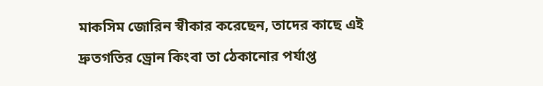মাকসিম জোরিন স্বীকার করেছেন, তাদের কাছে এই দ্রুতগতির ড্রোন কিংবা তা ঠেকানোর পর্যাপ্ত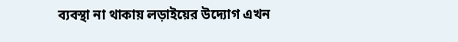ব্যবস্থা না থাকায় লড়াইয়ের উদ্যোগ এখন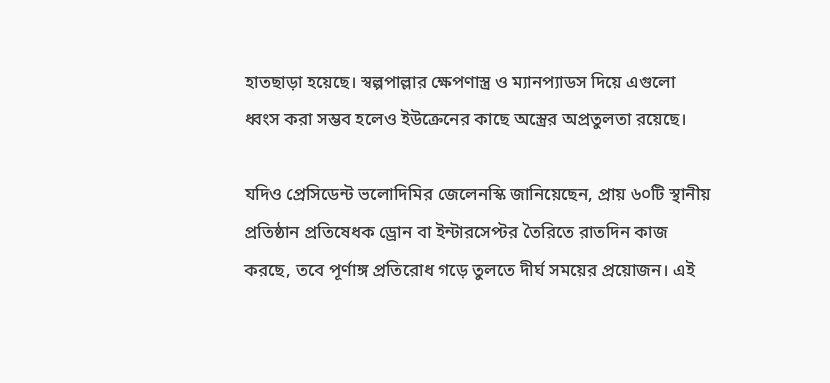হাতছাড়া হয়েছে। স্বল্পপাল্লার ক্ষেপণাস্ত্র ও ম্যানপ্যাডস দিয়ে এগুলো ধ্বংস করা সম্ভব হলেও ইউক্রেনের কাছে অস্ত্রের অপ্রতুলতা রয়েছে।

যদিও প্রেসিডেন্ট ভলোদিমির জেলেনস্কি জানিয়েছেন, প্রায় ৬০টি স্থানীয় প্রতিষ্ঠান প্রতিষেধক ড্রোন বা ইন্টারসেপ্টর তৈরিতে রাতদিন কাজ করছে, তবে পূর্ণাঙ্গ প্রতিরোধ গড়ে তুলতে দীর্ঘ সময়ের প্রয়োজন। এই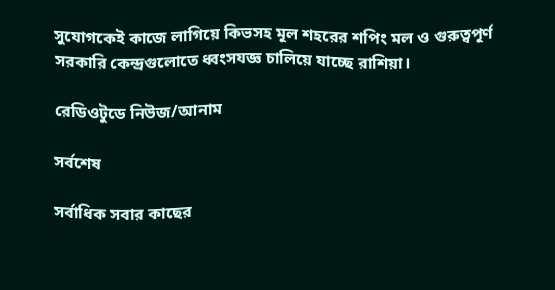সুযোগকেই কাজে লাগিয়ে কিভসহ মূল শহরের শপিং মল ও গুরুত্বপূর্ণ সরকারি কেন্দ্রগুলোতে ধ্বংসযজ্ঞ চালিয়ে যাচ্ছে রাশিয়া।

রেডিওটুডে নিউজ/আনাম

সর্বশেষ

সর্বাধিক সবার কাছের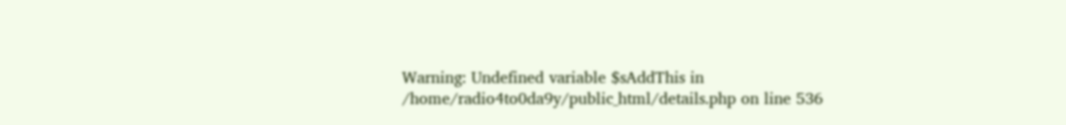Warning: Undefined variable $sAddThis in /home/radio4to0da9y/public_html/details.php on line 536